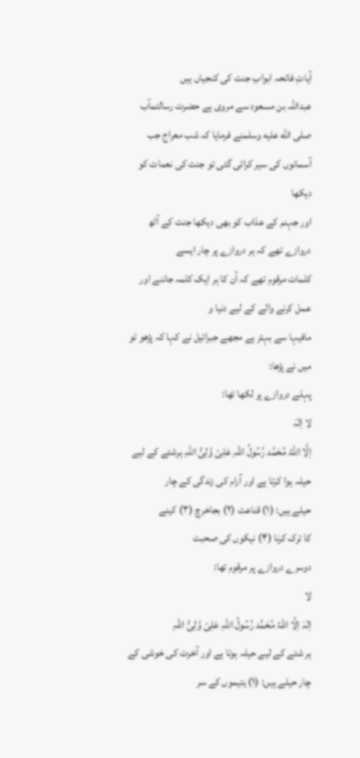آیاتِ فاتحہ ابوابِ جنت کی کنجیاں ہیں
عبداللہ بن مسعود سے مروی ہے حضرت رسالتمآب صلى الله عليه وسلمنے فرمایا کہ شب معراج جب آسمانوں کی سیر کرائی گئی تو جنت کی نعمات کو دیکھا
اور جہنم کے عذاب کو بھی دیکھا جنت کے آٹھ دروازے تھے کہ ہر دروازے پر چار ایسے
کلمات مرقوم تھے کہ اُن کا ہر ایک کلمہ جاننے اور عمل کرنے والے کے لیے دنیا و
مافیہا سے بہتر ہے مجھے جبرائیل نے کہا کہ پڑھو تو میں نے پڑھا:
پہلے دروازے پر لکھا تھا:
لا اِلٰہَ
اِلَّا اللّٰہُ مُحَمَّد رَّسُولُ اللّٰہِ عَلِیّ وَّلِیُّ اللّٰہِ ہرشئے کے لیے حیلہ ہوا کرتا ہے اور آرام کی زندگی کے چار
حیلے ہیں: (۱) قناعت (۲) بجاخرچ (۳) کینے
کا ترک کرنا (۴) نیکوں کی صحبت
دوسرے دروازے پر مرقوم تھا:
لا
اِلٰہَ اِلَّا اللّٰہُ مُحَمَّد رَّسُولُ اللّٰہِ عَلِیّ وَّلِیُّ اللّٰہِ
ہر شئے کے لیے حیلہ ہوتا ہے اور آخرت کی خوشی کے چار حیلے ہیں: (۱) یتیموں کے سر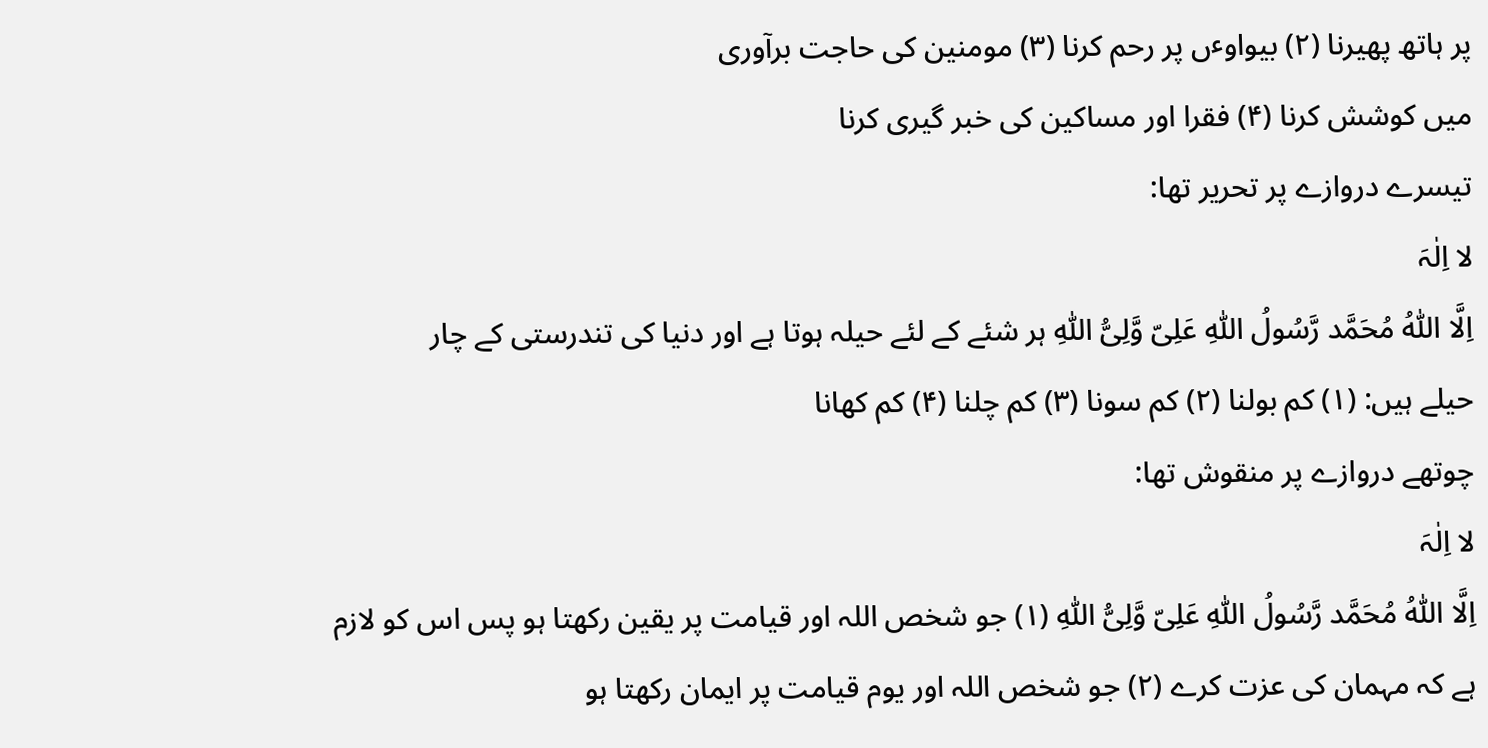پر ہاتھ پھیرنا (۲) بیواوٴں پر رحم کرنا (۳) مومنین کی حاجت برآوری
میں کوشش کرنا (۴) فقرا اور مساکین کی خبر گیری کرنا
تیسرے دروازے پر تحریر تھا:
لا اِلٰہَ
اِلَّا اللّٰہُ مُحَمَّد رَّسُولُ اللّٰہِ عَلِیّ وَّلِیُّ اللّٰہِ ہر شئے کے لئے حیلہ ہوتا ہے اور دنیا کی تندرستی کے چار
حیلے ہیں: (۱) کم بولنا (۲) کم سونا (۳) کم چلنا (۴) کم کھانا
چوتھے دروازے پر منقوش تھا:
لا اِلٰہَ
اِلَّا اللّٰہُ مُحَمَّد رَّسُولُ اللّٰہِ عَلِیّ وَّلِیُّ اللّٰہِ (۱) جو شخص اللہ اور قیامت پر یقین رکھتا ہو پس اس کو لازم
ہے کہ مہمان کی عزت کرے (۲) جو شخص اللہ اور یوم قیامت پر ایمان رکھتا ہو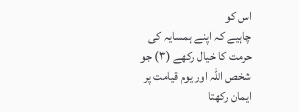اس کو
چاہیے کہ اپنے ہمسایہ کی حرمت کا خیال رکھے (۳) جو شخص اللہ اور یوم قیامت پر
ایمان رکھتا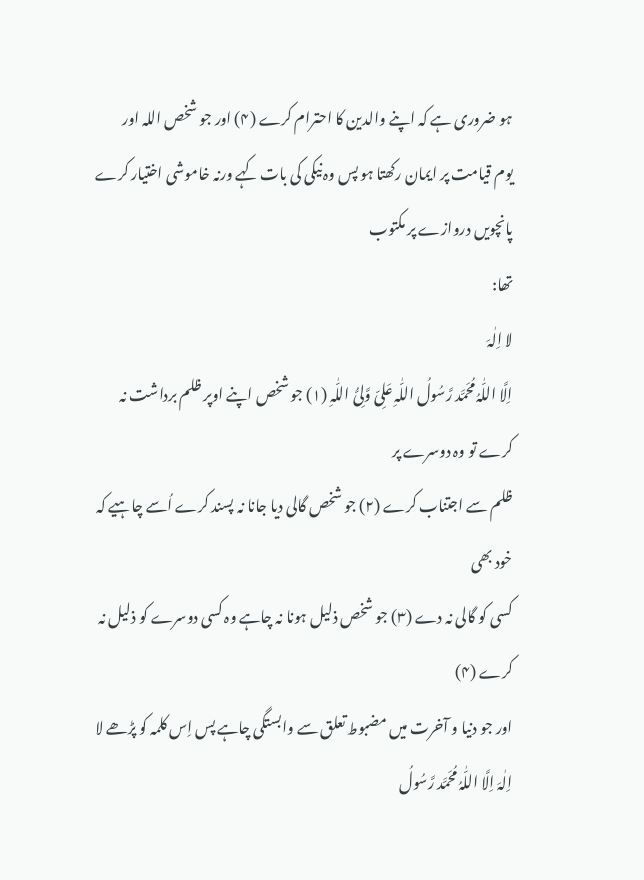ہو ضروری ہے کہ اپنے والدین کا احترام کرے (۴) اور جو شخص اللہ اور
یوم قیامت پر ایمان رکھتا ہو پس وہ نیکی کی بات کہے ورنہ خاموشی اختیار کرے
پانچویں دروازے پر مکتوب
تھا:
لا اِلٰہَ
اِلَّا اللّٰہُ مُحَمَّد رَّسُولُ اللّٰہِ عَلِیّ وَّلِیُّ اللّٰہِ (۱) جو شخص اپنے اوپر ظلم برداشت نہ کرے تو وہ دوسرے پر
ظلم سے اجتناب کرے (۲) جو شخص گالی دیا جانا نہ پسند کرے اُسے چاہیے کہ خود بھی
کسی کو گالی نہ دے (۳) جو شخص ذلیل ہونا نہ چاہے وہ کسی دوسرے کو ذلیل نہ کرے (۴)
اور جو دنیا و آخرت میں مضبوط تعلق سے وابستگی چاہے پس اِس کلمہ کو پڑھے لا
اِلٰہَ اِلَّا اللّٰہُ مُحَمَّد رَّسُولُ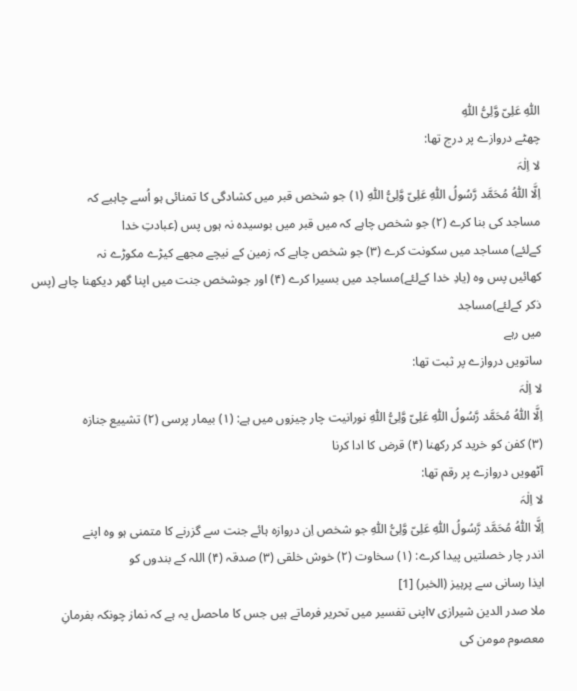اللّٰہِ عَلِیّ وَّلِیُّ اللّٰہِ
چھٹے دروازے پر درج تھا:
لا اِلٰہَ
اِلَّا اللّٰہُ مُحَمَّد رَّسُولُ اللّٰہِ عَلِیّ وَّلِیُّ اللّٰہِ (۱) جو شخص قبر میں کشادگی کا تمنائی ہو اُسے چاہیے کہ
مساجد کی بنا کرے (۲) جو شخص چاہے کہ میں قبر میں بوسیدہ نہ ہوں پس (عبادتِ خدا
کےلئے) مساجد میں سکونت کرے (۳) جو شخص چاہے کہ زمین کے نیچے مجھے کیڑے مکوڑے نہ
کھائیں پس وہ (یادِ خدا کےلئے)مساجد میں بسیرا کرے (۴) اور جوشخص جنت میں اپنا گھر دیکھنا چاہے (پس ذکر کےلئے)مساجد
میں رہے
ساتویں دروازے پر ثبت تھا:
لا اِلٰہَ
اِلَّا اللّٰہُ مُحَمَّد رَّسُولُ اللّٰہِ عَلِیّ وَّلِیُّ اللّٰہِ نورانیت چار چیزوں میں ہے: (۱) بیمار پرسی (۲) تشییع جنازہ
(۳) کفن کو خرید کر رکھنا (۴) قرض کا ادا کرنا
آٹھویں دروازے پر رقم تھا:
لا اِلٰہَ
اِلَّا اللّٰہُ مُحَمَّد رَّسُولُ اللّٰہِ عَلِیّ وَّلِیُّ اللّٰہِ جو شخص اِن دروازہ ہائے جنت سے گزرنے کا متمنی ہو وہ اپنے
اندر چار خصلتیں پیدا کرے: (۱) سخاوت (۲) خوش خلقی (۳) صدقہ (۴) اللہ کے بندوں کو
ایذا رسانی سے پرہیز (الخبر) [1]
ملا صدر الدین شیرازی vاپنی تفسیر میں تحریر فرماتے ہیں جس کا ماحصل یہ ہے کہ نماز چونکہ بفرمانِ
معصوم مومن کی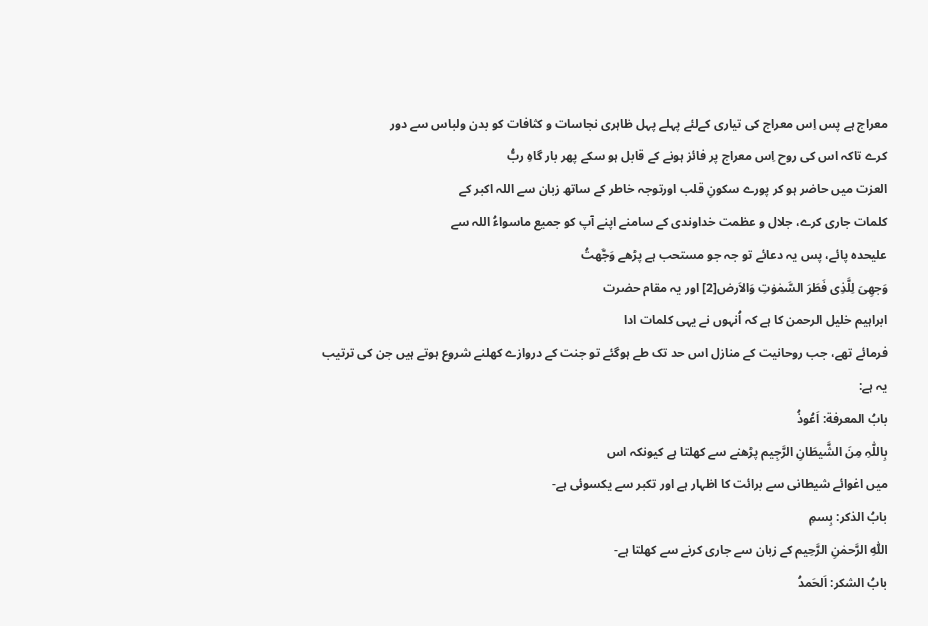معراج ہے پس اِس معراج کی تیاری کےلئے پہلے پہل ظاہری نجاسات و کثافات کو بدن ولباس سے دور
کرے تاکہ اس کی روح اِس معراج پر فائز ہونے کے قابل ہو سکے پھر بار گاہِ ربُّ
العزت میں حاضر ہو کر پورے سکونِ قلب اورتوجہ خاطر کے ساتھ زبان سے اللہ اکبر کے
کلمات جاری کرے، جلال و عظمت خداوندی کے سامنے اپنے آپ کو جمیع ماسواءُ اللہ سے
علیحدہ پائے، پس یہ دعائے تو جہ جو مستحب ہے پڑھے وَجَّھتُ
وَجھِیَ لِلَّذِی فَطَرَ السَّمٰوٰتِ وَالاَرض[2] اور یہ مقام حضرت
ابراہیم خلیل الرحمن کا ہے کہ اُنہوں نے یہی کلمات ادا
فرمائے تھے، جب روحانیت کے منازل اس حد تک طے ہوگئے تو جنت کے دروازے کھلنے شروع ہوتے ہیں جن کی ترتیب
یہ ہے:
بابُ المعرفة: اَعُوذُ
بِاللّٰہِ مِنَ الشَّیطَانِ الرَّجِیم پڑھنے سے کھلتا ہے کیونکہ اس
میں اغوائے شیطانی سے برائت کا اظہار ہے اور تکبر سے یکسوئی ہے-
بابُ الذکر: بِسمِ
اللّٰہِ الرَّحمٰنِ الرَّحِیم کے زبان سے جاری کرنے سے کھلتا ہے-
بابُ الشکر: اَلحَمدُ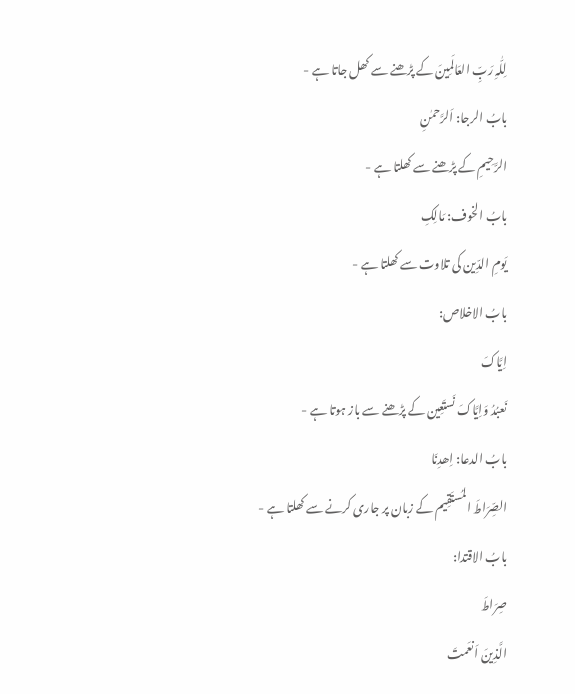لِلّٰہِ رَبِّ العَالَمِینَ کے پڑھنے سے کھل جاتا ہے -
بابُ الرجا: اَلرَّحمٰنِ
الرَّحِیمِ کے پڑھنے سے کھلتا ہے -
بابُ الخوف: مَالِکِ
یَومِ الدِّین کی تلاوت سے کھلتا ہے -
بابُ الاخلاص:
اِیَّاکَ
نَعبُدُ وَاِیَّاکَ نَستَعِین کے پڑھنے سے باز ہوتا ہے -
بابُ الدعا: اِھدِنَا
الصِّرَاطَ المُستَقِیم کے زبان پر جاری کرنے سے کھلتا ہے -
بابُ الاقتدا:
صِرَاطَ
الَّذِینَ اَنعَمتَ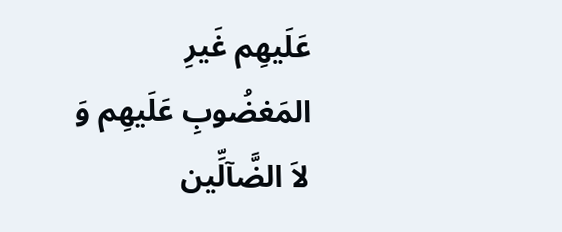عَلَیھِم غَیرِ المَغضُوبِ عَلَیھِم وَ لاَ الضَّآلِّین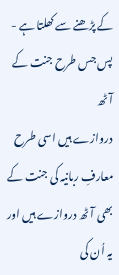کے پڑھنے سے کھلتا ہے -
پس جس طرح جنت کے آٹھ
دروازے ہیں اسی طرح معارفِ ربانیہ کی جنت کے بھی آٹھ دروازے ہیں اور یہ اُن کی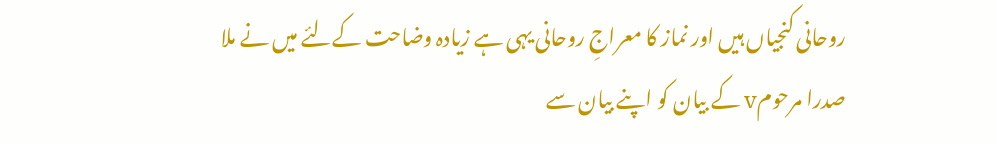روحانی کنجیاں ہیں اور نماز کا معراجِ روحانی یہی ہے زیادہ وضاحت کےلئے میں نے ملا
صدرا مرحومv کے بیان کو اپنے بیان سے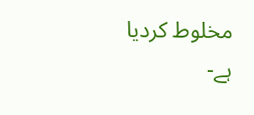مخلوط کردیا
ہے-